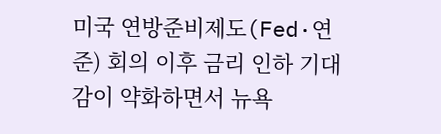미국 연방준비제도(Fed·연준) 회의 이후 금리 인하 기대감이 약화하면서 뉴욕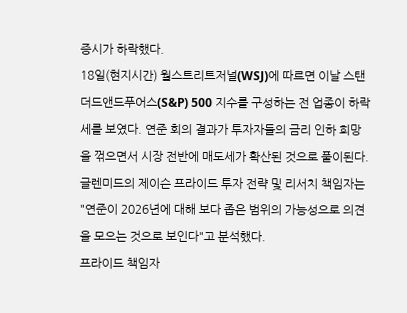증시가 하락했다.
18일(현지시간) 월스트리트저널(WSJ)에 따르면 이날 스탠더드앤드푸어스(S&P) 500 지수를 구성하는 전 업종이 하락세를 보였다. 연준 회의 결과가 투자자들의 금리 인하 희망을 꺾으면서 시장 전반에 매도세가 확산된 것으로 풀이된다.
글렌미드의 제이슨 프라이드 투자 전략 및 리서치 책임자는 "연준이 2026년에 대해 보다 좁은 범위의 가능성으로 의견을 모으는 것으로 보인다"고 분석했다.
프라이드 책임자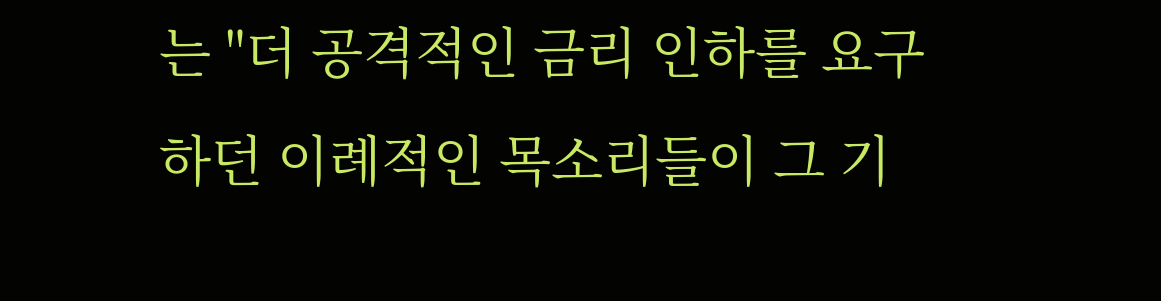는 "더 공격적인 금리 인하를 요구하던 이례적인 목소리들이 그 기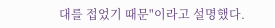대를 접었기 때문"이라고 설명했다.